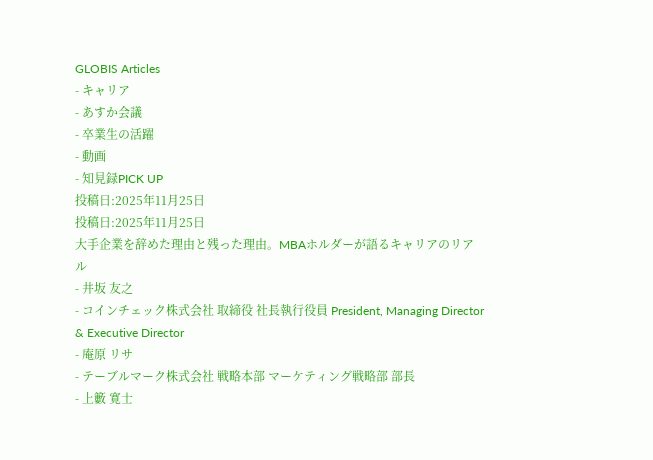GLOBIS Articles
- キャリア
- あすか会議
- 卒業生の活躍
- 動画
- 知見録PICK UP
投稿日:2025年11月25日
投稿日:2025年11月25日
大手企業を辞めた理由と残った理由。MBAホルダーが語るキャリアのリアル
- 井坂 友之
- コインチェック株式会社 取締役 社長執行役員 President, Managing Director & Executive Director
- 庵原 リサ
- テーブルマーク株式会社 戦略本部 マーケティング戦略部 部長
- 上籔 寛士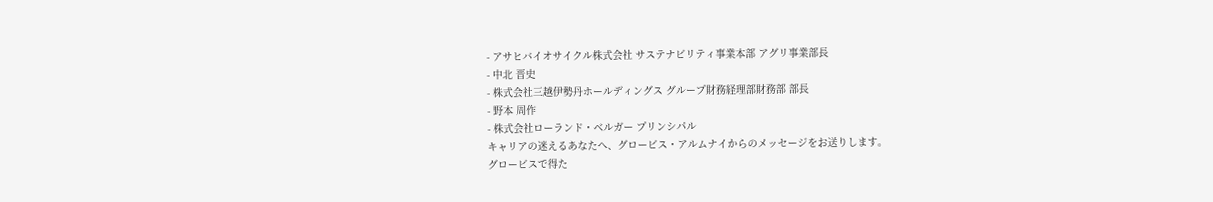- アサヒバイオサイクル株式会社 サステナビリティ事業本部 アグリ事業部長
- 中北 晋史
- 株式会社三越伊勢丹ホールディングス グループ財務経理部財務部 部長
- 野本 周作
- 株式会社ローランド・ベルガー プリンシパル
キャリアの迷えるあなたへ、グロービス・アルムナイからのメッセージをお送りします。
グロービスで得た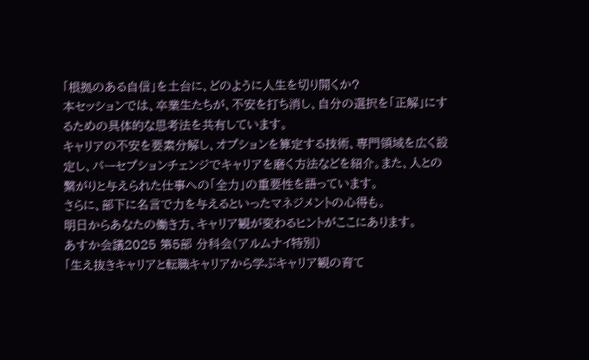「根拠のある自信」を土台に、どのように人生を切り開くか?
本セッションでは、卒業生たちが、不安を打ち消し、自分の選択を「正解」にするための具体的な思考法を共有しています。
キャリアの不安を要素分解し、オプションを算定する技術、専門領域を広く設定し、パーセプションチェンジでキャリアを磨く方法などを紹介。また、人との繋がりと与えられた仕事への「全力」の重要性を語っています。
さらに、部下に名言で力を与えるといったマネジメントの心得も。
明日からあなたの働き方、キャリア観が変わるヒントがここにあります。
あすか会議2025 第5部 分科会(アルムナイ特別)
「生え抜きキャリアと転職キャリアから学ぶキャリア観の育て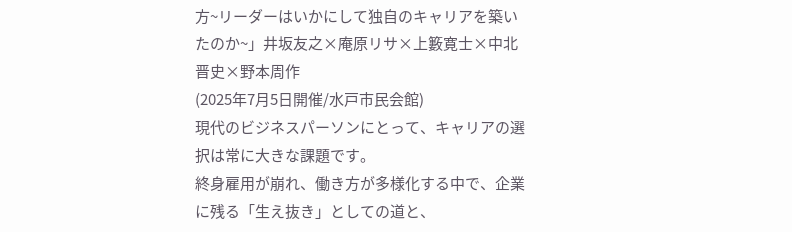方~リーダーはいかにして独自のキャリアを築いたのか~」井坂友之×庵原リサ×上籔寛士×中北晋史×野本周作
(2025年7月5日開催/水戸市民会館)
現代のビジネスパーソンにとって、キャリアの選択は常に大きな課題です。
終身雇用が崩れ、働き方が多様化する中で、企業に残る「生え抜き」としての道と、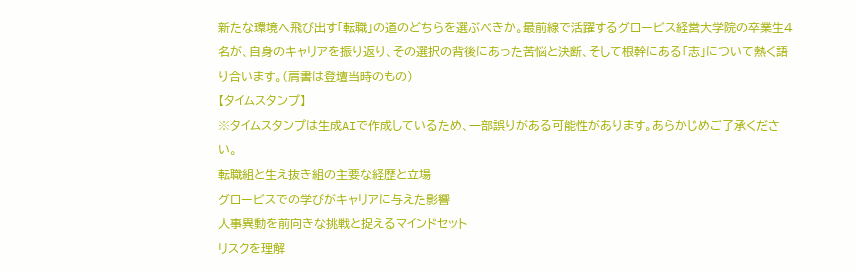新たな環境へ飛び出す「転職」の道のどちらを選ぶべきか。最前線で活躍するグロービス経営大学院の卒業生4名が、自身のキャリアを振り返り、その選択の背後にあった苦悩と決断、そして根幹にある「志」について熱く語り合います。(肩書は登壇当時のもの)
【タイムスタンプ】
※タイムスタンプは生成AIで作成しているため、一部誤りがある可能性があります。あらかじめご了承ください。
転職組と生え抜き組の主要な経歴と立場
グロービスでの学びがキャリアに与えた影響
人事異動を前向きな挑戦と捉えるマインドセット
リスクを理解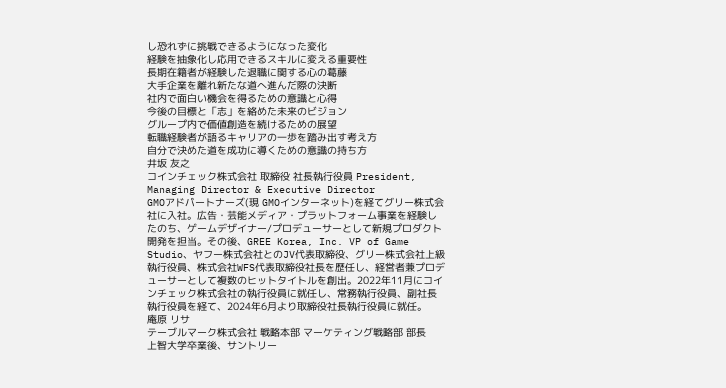し恐れずに挑戦できるようになった変化
経験を抽象化し応用できるスキルに変える重要性
長期在籍者が経験した退職に関する心の葛藤
大手企業を離れ新たな道へ進んだ際の決断
社内で面白い機会を得るための意識と心得
今後の目標と「志」を絡めた未来のビジョン
グループ内で価値創造を続けるための展望
転職経験者が語るキャリアの一歩を踏み出す考え方
自分で決めた道を成功に導くための意識の持ち方
井坂 友之
コインチェック株式会社 取締役 社長執行役員 President, Managing Director & Executive Director
GMOアドパートナーズ(現 GMOインターネット)を経てグリー株式会社に入社。広告・芸能メディア・プラットフォーム事業を経験したのち、ゲームデザイナー/プロデューサーとして新規プロダクト開発を担当。その後、GREE Korea, Inc. VP of Game Studio、ヤフー株式会社とのJV代表取締役、グリー株式会社上級執行役員、株式会社WFS代表取締役社長を歴任し、経営者兼プロデューサーとして複数のヒットタイトルを創出。2022年11月にコインチェック株式会社の執行役員に就任し、常務執行役員、副社長執行役員を経て、2024年6月より取締役社長執行役員に就任。
庵原 リサ
テーブルマーク株式会社 戦略本部 マーケティング戦略部 部長
上智大学卒業後、サントリー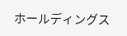ホールディングス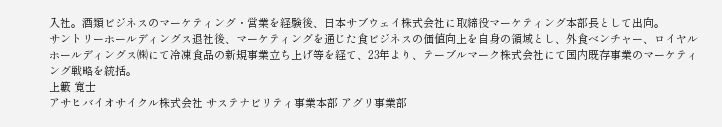入社。酒類ビジネスのマーケティング・営業を経験後、日本サブウェイ株式会社に取締役マーケティング本部長として出向。
サントリーホールディングス退社後、マーケティングを通じた食ビジネスの価値向上を自身の領域とし、外食ベンチャー、ロイヤルホールディングス㈱にて冷凍食品の新規事業立ち上げ等を経て、23年より、テーブルマーク株式会社にて国内既存事業のマーケティング戦略を統括。
上籔 寛士
アサヒバイオサイクル株式会社 サステナビリティ事業本部 アグリ事業部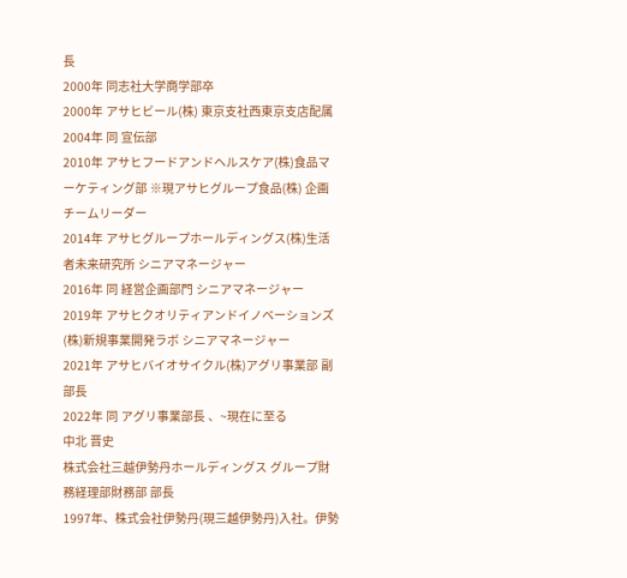長
2000年 同志社大学商学部卒
2000年 アサヒビール(株) 東京支社西東京支店配属
2004年 同 宣伝部
2010年 アサヒフードアンドヘルスケア(株)食品マーケティング部 ※現アサヒグループ食品(株) 企画チームリーダー
2014年 アサヒグループホールディングス(株)生活者未来研究所 シニアマネージャー
2016年 同 経営企画部門 シニアマネージャー
2019年 アサヒクオリティアンドイノベーションズ(株)新規事業開発ラボ シニアマネージャー
2021年 アサヒバイオサイクル(株)アグリ事業部 副部長
2022年 同 アグリ事業部長 、~現在に至る
中北 晋史
株式会社三越伊勢丹ホールディングス グループ財務経理部財務部 部長
1997年、株式会社伊勢丹(現三越伊勢丹)入社。伊勢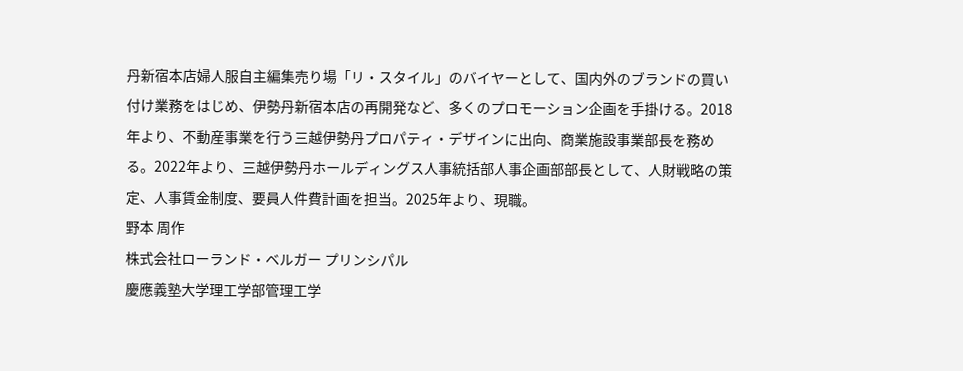丹新宿本店婦人服自主編集売り場「リ・スタイル」のバイヤーとして、国内外のブランドの買い付け業務をはじめ、伊勢丹新宿本店の再開発など、多くのプロモーション企画を手掛ける。2018年より、不動産事業を行う三越伊勢丹プロパティ・デザインに出向、商業施設事業部長を務める。2022年より、三越伊勢丹ホールディングス人事統括部人事企画部部長として、人財戦略の策定、人事賃金制度、要員人件費計画を担当。2025年より、現職。
野本 周作
株式会社ローランド・ベルガー プリンシパル
慶應義塾大学理工学部管理工学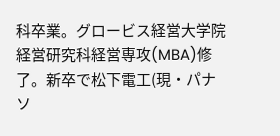科卒業。グロービス経営大学院経営研究科経営専攻(MBA)修了。新卒で松下電工(現・パナソ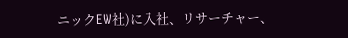ニックEW社)に入社、リサーチャー、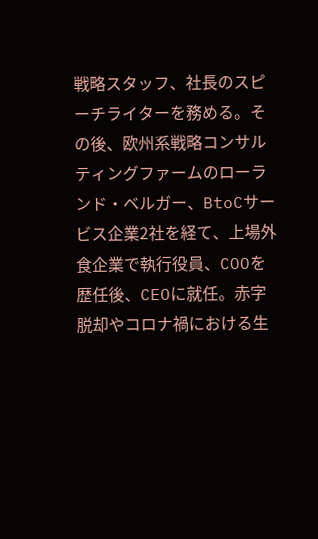戦略スタッフ、社長のスピーチライターを務める。その後、欧州系戦略コンサルティングファームのローランド・ベルガー、BtoCサービス企業2社を経て、上場外食企業で執行役員、COOを歴任後、CEOに就任。赤字脱却やコロナ禍における生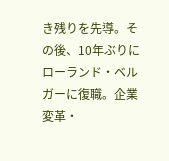き残りを先導。その後、10年ぶりにローランド・ベルガーに復職。企業変革・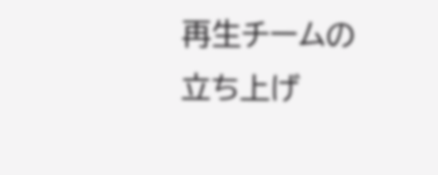再生チームの立ち上げ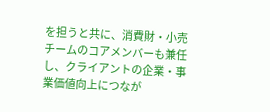を担うと共に、消費財・小売チームのコアメンバーも兼任し、クライアントの企業・事業価値向上につなが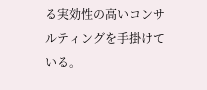る実効性の高いコンサルティングを手掛けている。